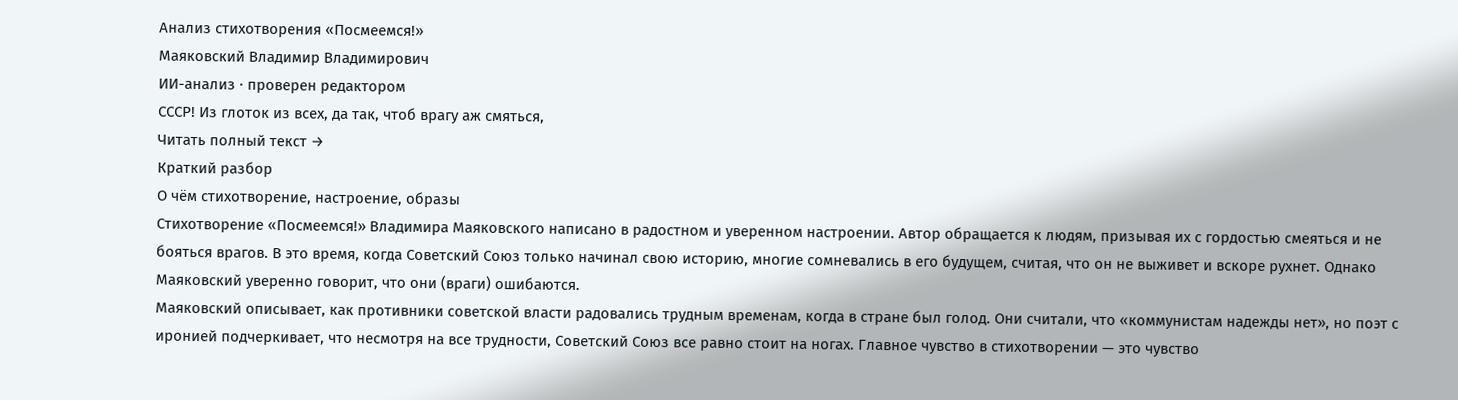Анализ стихотворения «Посмеемся!»
Маяковский Владимир Владимирович
ИИ-анализ · проверен редактором
СССР! Из глоток из всех, да так, чтоб врагу аж смяться,
Читать полный текст →
Краткий разбор
О чём стихотворение, настроение, образы
Стихотворение «Посмеемся!» Владимира Маяковского написано в радостном и уверенном настроении. Автор обращается к людям, призывая их с гордостью смеяться и не бояться врагов. В это время, когда Советский Союз только начинал свою историю, многие сомневались в его будущем, считая, что он не выживет и вскоре рухнет. Однако Маяковский уверенно говорит, что они (враги) ошибаются.
Маяковский описывает, как противники советской власти радовались трудным временам, когда в стране был голод. Они считали, что «коммунистам надежды нет», но поэт с иронией подчеркивает, что несмотря на все трудности, Советский Союз все равно стоит на ногах. Главное чувство в стихотворении — это чувство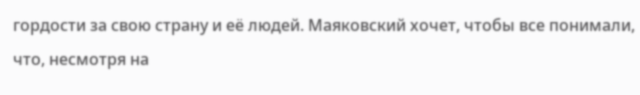гордости за свою страну и её людей. Маяковский хочет, чтобы все понимали, что, несмотря на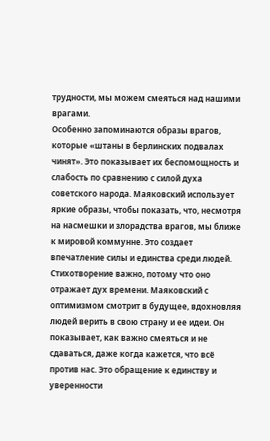трудности, мы можем смеяться над нашими врагами.
Особенно запоминаются образы врагов, которые «штаны в берлинских подвалах чинят». Это показывает их беспомощность и слабость по сравнению с силой духа советского народа. Маяковский использует яркие образы, чтобы показать, что, несмотря на насмешки и злорадства врагов, мы ближе к мировой коммунне. Это создает впечатление силы и единства среди людей.
Стихотворение важно, потому что оно отражает дух времени. Маяковский с оптимизмом смотрит в будущее, вдохновляя людей верить в свою страну и ее идеи. Он показывает, как важно смеяться и не сдаваться, даже когда кажется, что всё против нас. Это обращение к единству и уверенности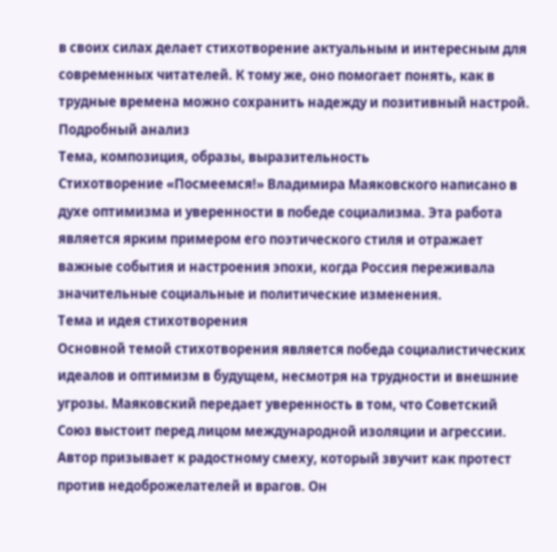в своих силах делает стихотворение актуальным и интересным для современных читателей. К тому же, оно помогает понять, как в трудные времена можно сохранить надежду и позитивный настрой.
Подробный анализ
Тема, композиция, образы, выразительность
Стихотворение «Посмеемся!» Владимира Маяковского написано в духе оптимизма и уверенности в победе социализма. Эта работа является ярким примером его поэтического стиля и отражает важные события и настроения эпохи, когда Россия переживала значительные социальные и политические изменения.
Тема и идея стихотворения
Основной темой стихотворения является победа социалистических идеалов и оптимизм в будущем, несмотря на трудности и внешние угрозы. Маяковский передает уверенность в том, что Советский Союз выстоит перед лицом международной изоляции и агрессии. Автор призывает к радостному смеху, который звучит как протест против недоброжелателей и врагов. Он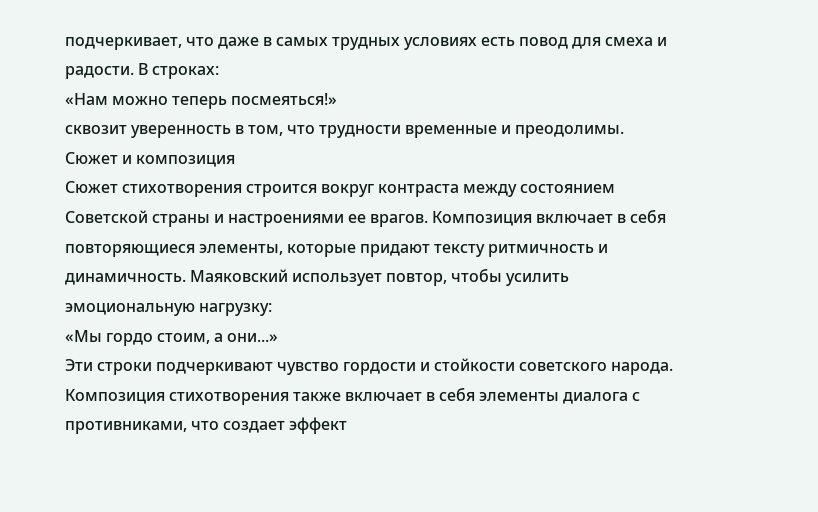подчеркивает, что даже в самых трудных условиях есть повод для смеха и радости. В строках:
«Нам можно теперь посмеяться!»
сквозит уверенность в том, что трудности временные и преодолимы.
Сюжет и композиция
Сюжет стихотворения строится вокруг контраста между состоянием Советской страны и настроениями ее врагов. Композиция включает в себя повторяющиеся элементы, которые придают тексту ритмичность и динамичность. Маяковский использует повтор, чтобы усилить эмоциональную нагрузку:
«Мы гордо стоим, а они...»
Эти строки подчеркивают чувство гордости и стойкости советского народа. Композиция стихотворения также включает в себя элементы диалога с противниками, что создает эффект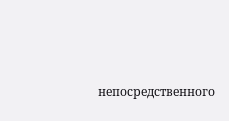непосредственного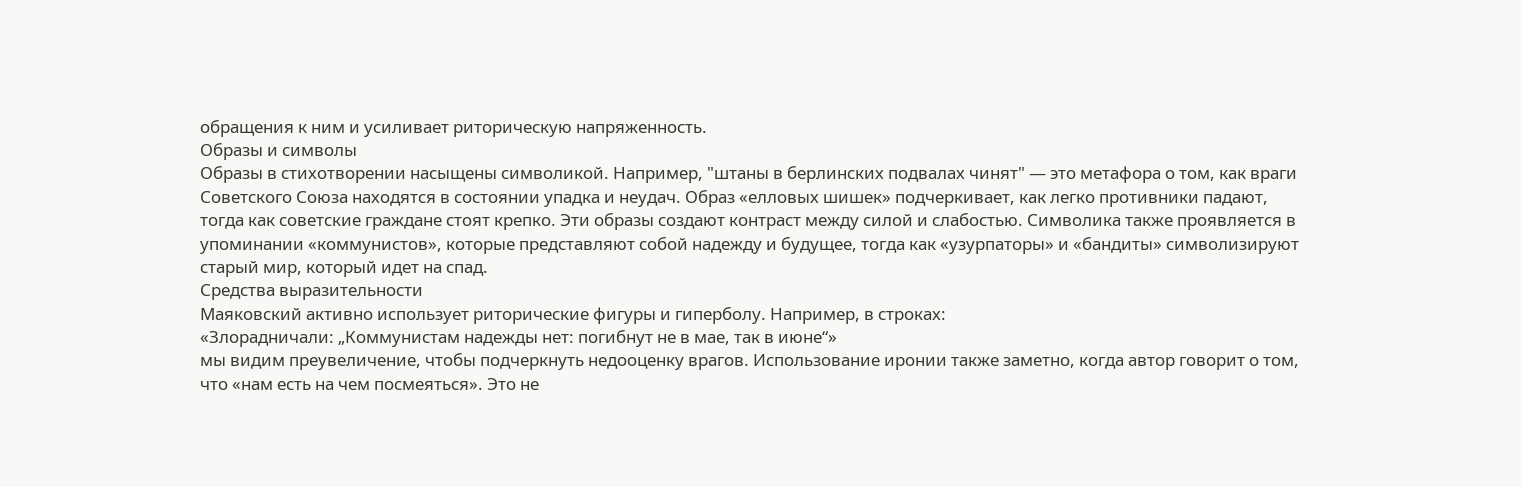обращения к ним и усиливает риторическую напряженность.
Образы и символы
Образы в стихотворении насыщены символикой. Например, "штаны в берлинских подвалах чинят" — это метафора о том, как враги Советского Союза находятся в состоянии упадка и неудач. Образ «елловых шишек» подчеркивает, как легко противники падают, тогда как советские граждане стоят крепко. Эти образы создают контраст между силой и слабостью. Символика также проявляется в упоминании «коммунистов», которые представляют собой надежду и будущее, тогда как «узурпаторы» и «бандиты» символизируют старый мир, который идет на спад.
Средства выразительности
Маяковский активно использует риторические фигуры и гиперболу. Например, в строках:
«Злорадничали: „Коммунистам надежды нет: погибнут не в мае, так в июне“»
мы видим преувеличение, чтобы подчеркнуть недооценку врагов. Использование иронии также заметно, когда автор говорит о том, что «нам есть на чем посмеяться». Это не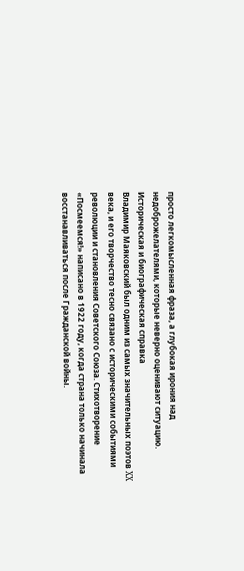просто легкомысленная фраза, а глубокая ирония над недоброжелателями, которые неверно оценивают ситуацию.
Историческая и биографическая справка
Владимир Маяковский был одним из самых значительных поэтов XX века, и его творчество тесно связано с историческими событиями революции и становления Советского Союза. Стихотворение «Посмеемся!» написано в 1922 году, когда страна только начинала восстанавливаться после Гражданской войны.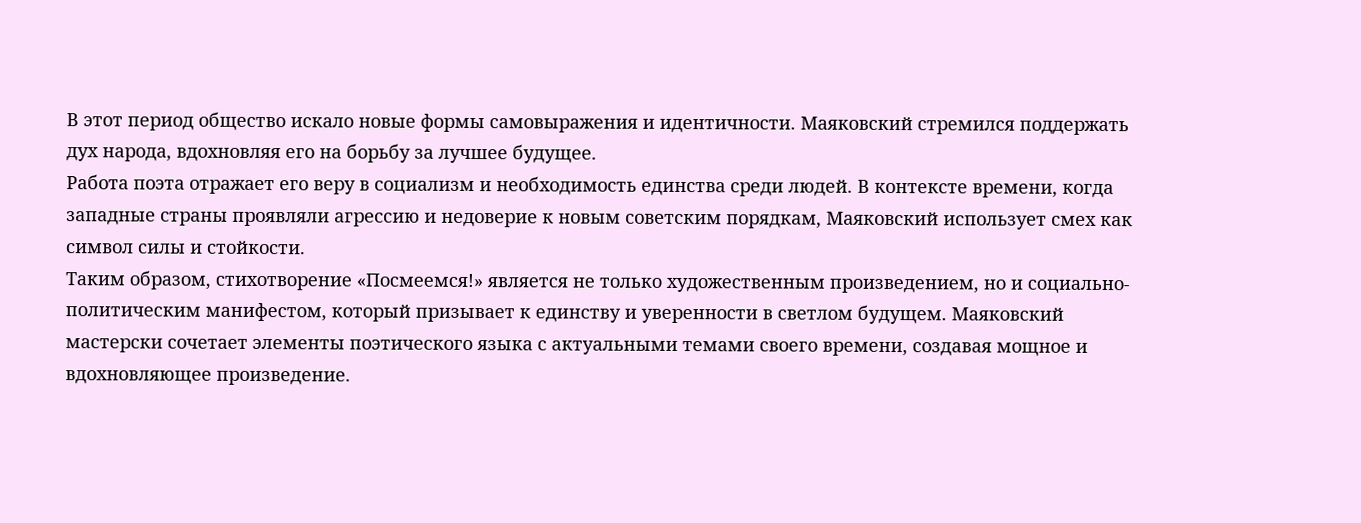В этот период общество искало новые формы самовыражения и идентичности. Маяковский стремился поддержать дух народа, вдохновляя его на борьбу за лучшее будущее.
Работа поэта отражает его веру в социализм и необходимость единства среди людей. В контексте времени, когда западные страны проявляли агрессию и недоверие к новым советским порядкам, Маяковский использует смех как символ силы и стойкости.
Таким образом, стихотворение «Посмеемся!» является не только художественным произведением, но и социально-политическим манифестом, который призывает к единству и уверенности в светлом будущем. Маяковский мастерски сочетает элементы поэтического языка с актуальными темами своего времени, создавая мощное и вдохновляющее произведение.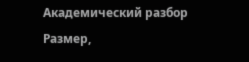Академический разбор
Размер,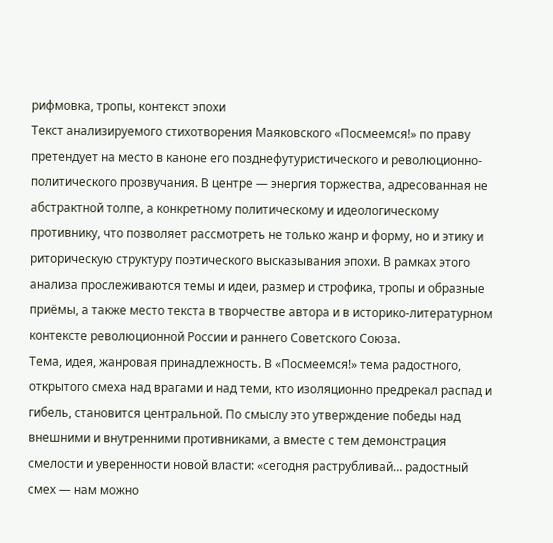рифмовка, тропы, контекст эпохи
Текст анализируемого стихотворения Маяковского «Посмеемся!» по праву претендует на место в каноне его позднефутуристического и революционно-политического прозвучания. В центре — энергия торжества, адресованная не абстрактной толпе, а конкретному политическому и идеологическому противнику, что позволяет рассмотреть не только жанр и форму, но и этику и риторическую структуру поэтического высказывания эпохи. В рамках этого анализа прослеживаются темы и идеи, размер и строфика, тропы и образные приёмы, а также место текста в творчестве автора и в историко-литературном контексте революционной России и раннего Советского Союза.
Тема, идея, жанровая принадлежность. В «Посмеемся!» тема радостного, открытого смеха над врагами и над теми, кто изоляционно предрекал распад и гибель, становится центральной. По смыслу это утверждение победы над внешними и внутренними противниками, а вместе с тем демонстрация смелости и уверенности новой власти: «сегодня раструбливай… радостный смех — нам можно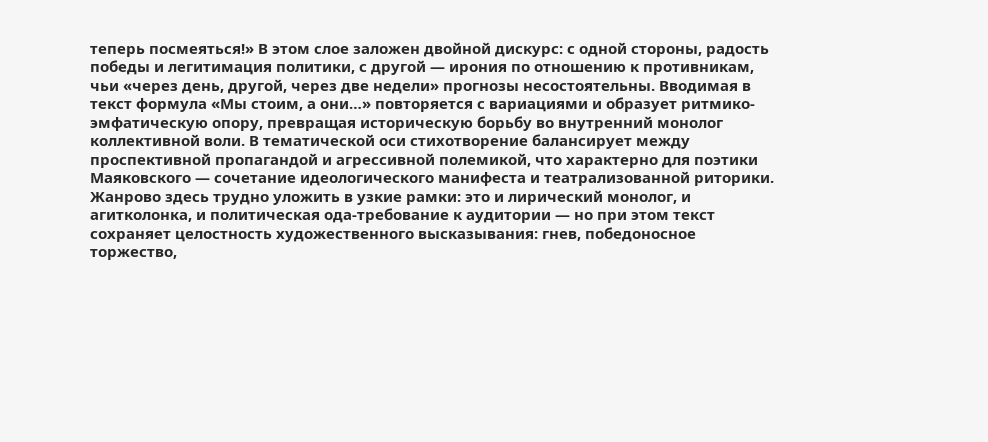теперь посмеяться!» В этом слое заложен двойной дискурс: с одной стороны, радость победы и легитимация политики, с другой — ирония по отношению к противникам, чьи «через день, другой, через две недели» прогнозы несостоятельны. Вводимая в текст формула «Мы стоим, а они…» повторяется с вариациями и образует ритмико-эмфатическую опору, превращая историческую борьбу во внутренний монолог коллективной воли. В тематической оси стихотворение балансирует между проспективной пропагандой и агрессивной полемикой, что характерно для поэтики Маяковского — сочетание идеологического манифеста и театрализованной риторики. Жанрово здесь трудно уложить в узкие рамки: это и лирический монолог, и агитколонка, и политическая ода-требование к аудитории — но при этом текст сохраняет целостность художественного высказывания: гнев, победоносное торжество,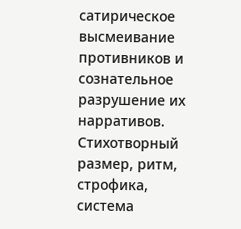сатирическое высмеивание противников и сознательное разрушение их нарративов.
Стихотворный размер, ритм, строфика, система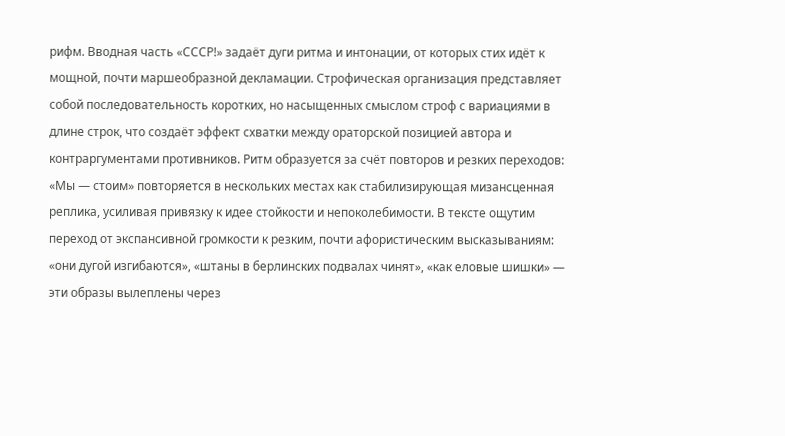рифм. Вводная часть «СССР!» задаёт дуги ритма и интонации, от которых стих идёт к мощной, почти маршеобразной декламации. Строфическая организация представляет собой последовательность коротких, но насыщенных смыслом строф с вариациями в длине строк, что создаёт эффект схватки между ораторской позицией автора и контраргументами противников. Ритм образуется за счёт повторов и резких переходов: «Мы — стоим» повторяется в нескольких местах как стабилизирующая мизансценная реплика, усиливая привязку к идее стойкости и непоколебимости. В тексте ощутим переход от экспансивной громкости к резким, почти афористическим высказываниям: «они дугой изгибаются», «штаны в берлинских подвалах чинят», «как еловые шишки» — эти образы вылеплены через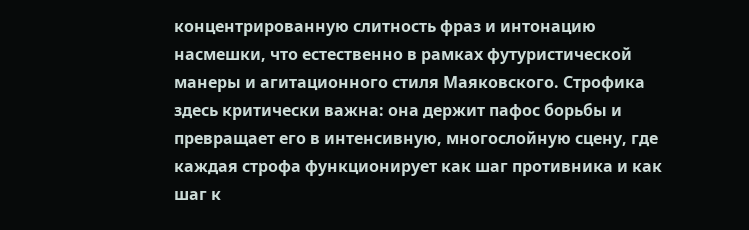концентрированную слитность фраз и интонацию насмешки, что естественно в рамках футуристической манеры и агитационного стиля Маяковского. Строфика здесь критически важна: она держит пафос борьбы и превращает его в интенсивную, многослойную сцену, где каждая строфа функционирует как шаг противника и как шаг к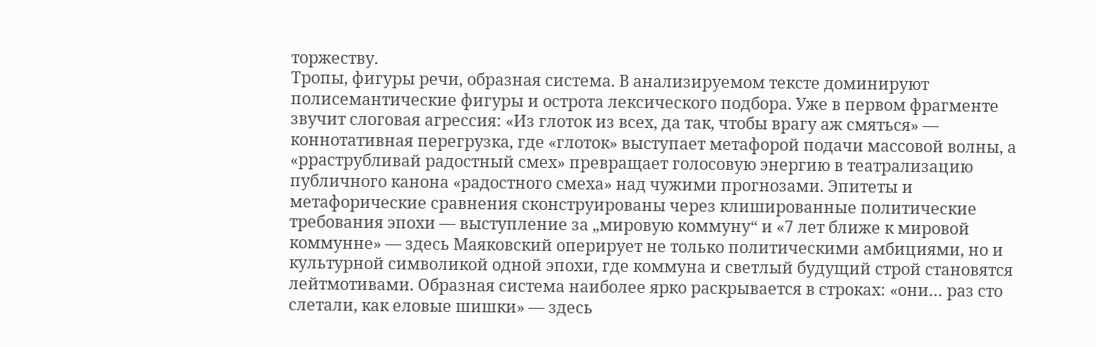торжеству.
Тропы, фигуры речи, образная система. В анализируемом тексте доминируют полисемантические фигуры и острота лексического подбора. Уже в первом фрагменте звучит слоговая агрессия: «Из глоток из всех, да так, чтобы врагу аж смяться» — коннотативная перегрузка, где «глоток» выступает метафорой подачи массовой волны, а «ррaструбливай радостный смех» превращает голосовую энергию в театрализацию публичного канона «радостного смеха» над чужими прогнозами. Эпитеты и метафорические сравнения сконструированы через клишированные политические требования эпохи — выступление за „мировую коммуну“ и «7 лет ближе к мировой коммунне» — здесь Маяковский оперирует не только политическими амбициями, но и культурной символикой одной эпохи, где коммуна и светлый будущий строй становятся лейтмотивами. Образная система наиболее ярко раскрывается в строках: «они… раз сто слетали, как еловые шишки» — здесь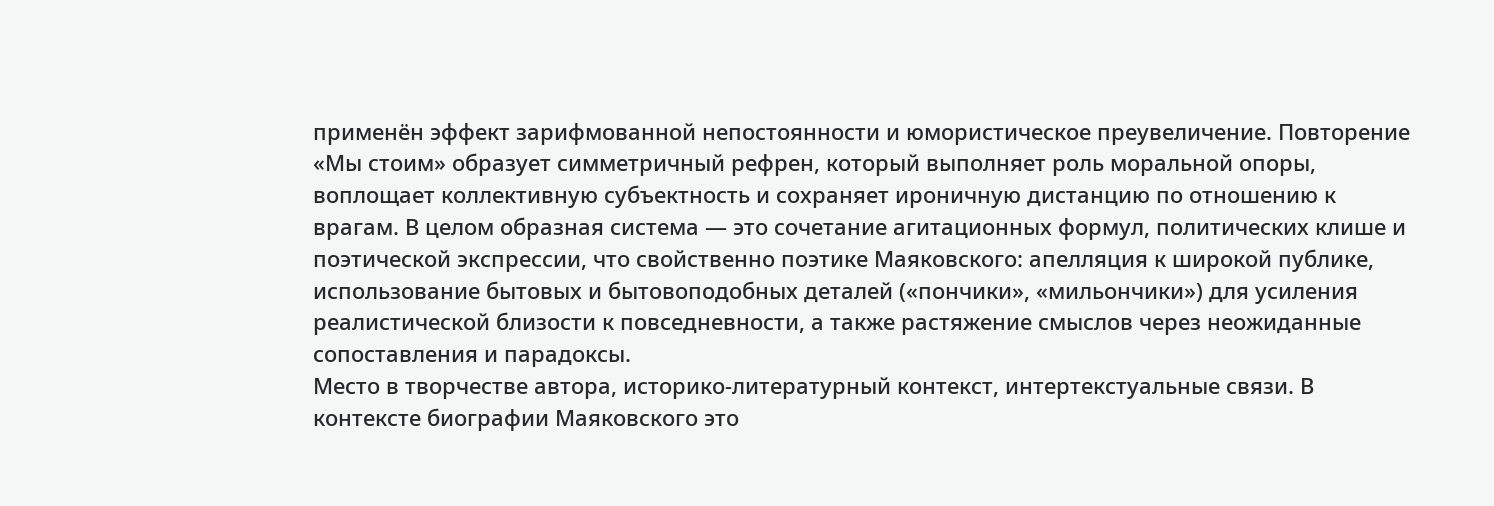применён эффект зарифмованной непостоянности и юмористическое преувеличение. Повторение «Мы стоим» образует симметричный рефрен, который выполняет роль моральной опоры, воплощает коллективную субъектность и сохраняет ироничную дистанцию по отношению к врагам. В целом образная система — это сочетание агитационных формул, политических клише и поэтической экспрессии, что свойственно поэтике Маяковского: апелляция к широкой публике, использование бытовых и бытовоподобных деталей («пончики», «мильончики») для усиления реалистической близости к повседневности, а также растяжение смыслов через неожиданные сопоставления и парадоксы.
Место в творчестве автора, историко-литературный контекст, интертекстуальные связи. В контексте биографии Маяковского это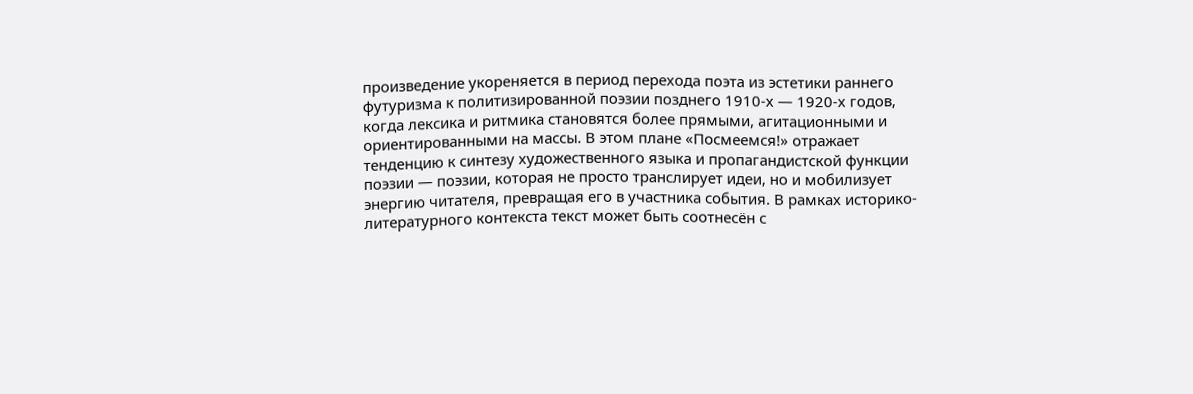произведение укореняется в период перехода поэта из эстетики раннего футуризма к политизированной поэзии позднего 1910-х — 1920-х годов, когда лексика и ритмика становятся более прямыми, агитационными и ориентированными на массы. В этом плане «Посмеемся!» отражает тенденцию к синтезу художественного языка и пропагандистской функции поэзии — поэзии, которая не просто транслирует идеи, но и мобилизует энергию читателя, превращая его в участника события. В рамках историко-литературного контекста текст может быть соотнесён с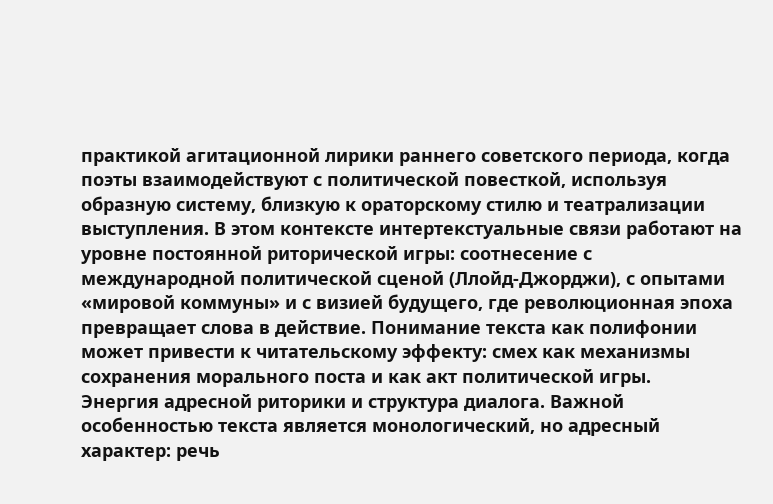практикой агитационной лирики раннего советского периода, когда поэты взаимодействуют с политической повесткой, используя образную систему, близкую к ораторскому стилю и театрализации выступления. В этом контексте интертекстуальные связи работают на уровне постоянной риторической игры: соотнесение с международной политической сценой (Ллойд-Джорджи), с опытами «мировой коммуны» и с визией будущего, где революционная эпоха превращает слова в действие. Понимание текста как полифонии может привести к читательскому эффекту: смех как механизмы сохранения морального поста и как акт политической игры.
Энергия адресной риторики и структура диалога. Важной особенностью текста является монологический, но адресный характер: речь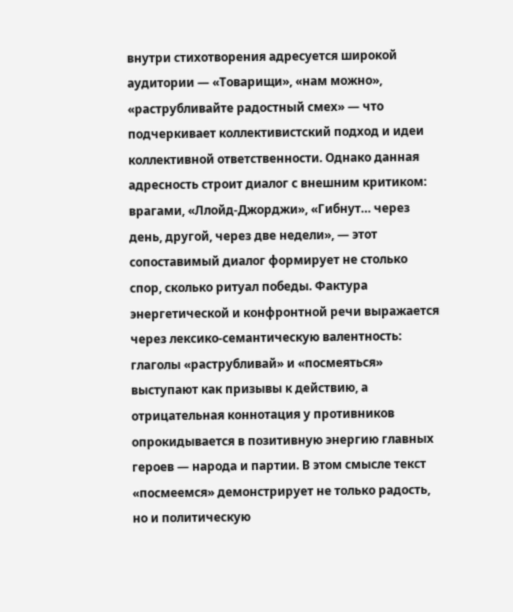внутри стихотворения адресуется широкой аудитории — «Товарищи», «нам можно», «раструбливайте радостный смех» — что подчеркивает коллективистский подход и идеи коллективной ответственности. Однако данная адресность строит диалог с внешним критиком: врагами, «Ллойд-Джорджи», «Гибнут… через день, другой, через две недели», — этот сопоставимый диалог формирует не столько спор, сколько ритуал победы. Фактура энергетической и конфронтной речи выражается через лексико-семантическую валентность: глаголы «раструбливай» и «посмеяться» выступают как призывы к действию, а отрицательная коннотация у противников опрокидывается в позитивную энергию главных героев — народа и партии. В этом смысле текст «посмеемся» демонстрирует не только радость, но и политическую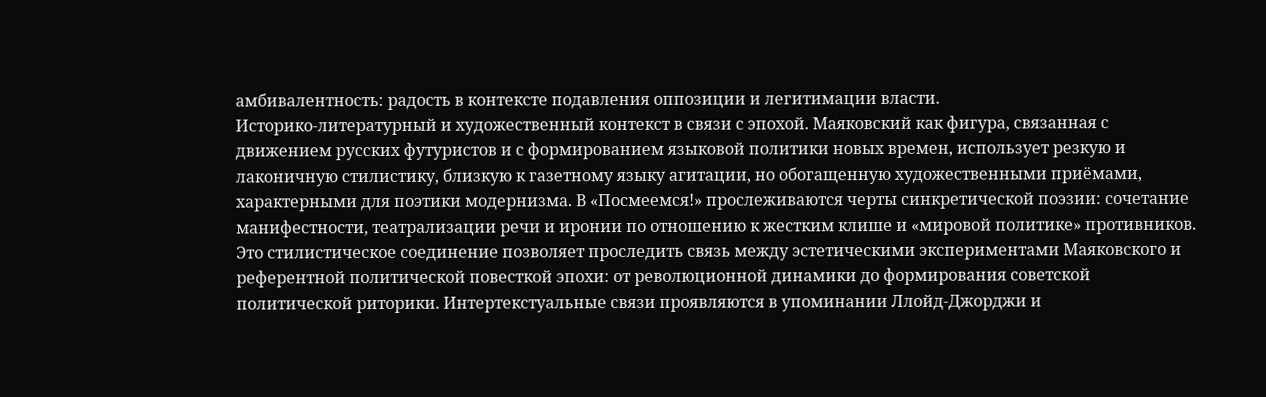амбивалентность: радость в контексте подавления оппозиции и легитимации власти.
Историко-литературный и художественный контекст в связи с эпохой. Маяковский как фигура, связанная с движением русских футуристов и с формированием языковой политики новых времен, использует резкую и лаконичную стилистику, близкую к газетному языку агитации, но обогащенную художественными приёмами, характерными для поэтики модернизма. В «Посмеемся!» прослеживаются черты синкретической поэзии: сочетание манифестности, театрализации речи и иронии по отношению к жестким клише и «мировой политике» противников. Это стилистическое соединение позволяет проследить связь между эстетическими экспериментами Маяковского и референтной политической повесткой эпохи: от революционной динамики до формирования советской политической риторики. Интертекстуальные связи проявляются в упоминании Ллойд-Джорджи и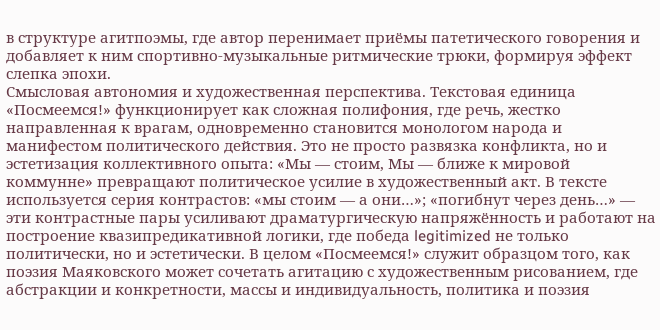в структуре агитпоэмы, где автор перенимает приёмы патетического говорения и добавляет к ним спортивно-музыкальные ритмические трюки, формируя эффект слепка эпохи.
Смысловая автономия и художественная перспектива. Текстовая единица «Посмеемся!» функционирует как сложная полифония, где речь, жестко направленная к врагам, одновременно становится монологом народа и манифестом политического действия. Это не просто развязка конфликта, но и эстетизация коллективного опыта: «Мы — стоим, Мы — ближе к мировой коммунне» превращают политическое усилие в художественный акт. В тексте используется серия контрастов: «мы стоим — а они…»; «погибнут через день…» — эти контрастные пары усиливают драматургическую напряжённость и работают на построение квазипредикативной логики, где победа legitimized не только политически, но и эстетически. В целом «Посмеемся!» служит образцом того, как поэзия Маяковского может сочетать агитацию с художественным рисованием, где абстракции и конкретности, массы и индивидуальность, политика и поэзия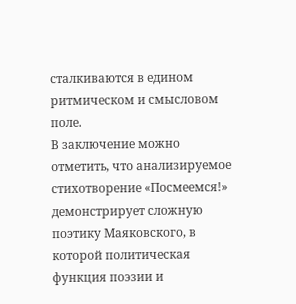сталкиваются в едином ритмическом и смысловом поле.
В заключение можно отметить, что анализируемое стихотворение «Посмеемся!» демонстрирует сложную поэтику Маяковского, в которой политическая функция поэзии и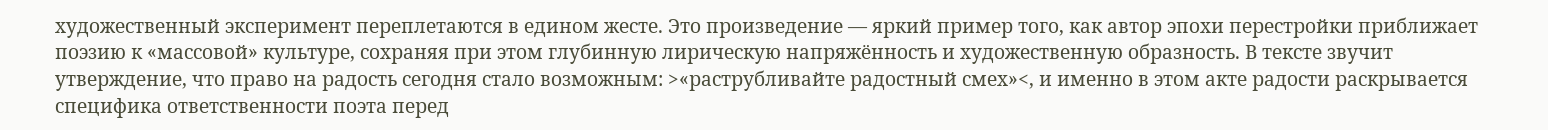художественный эксперимент переплетаются в едином жесте. Это произведение — яркий пример того, как автор эпохи перестройки приближает поэзию к «массовой» культуре, сохраняя при этом глубинную лирическую напряжённость и художественную образность. В тексте звучит утверждение, что право на радость сегодня стало возможным: >«раструбливайте радостный смех»<, и именно в этом акте радости раскрывается специфика ответственности поэта перед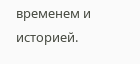временем и историей.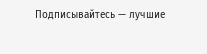Подписывайтесь — лучшие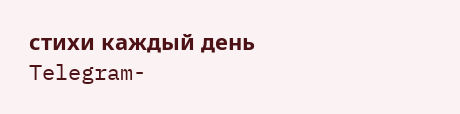стихи каждый день
Telegram-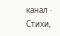канал · Стихи,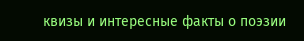квизы и интересные факты о поэзии